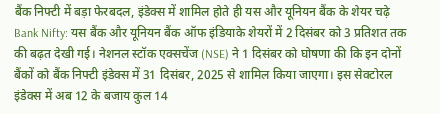बैंक निफ्टी में बड़ा फेरबदल, इंडेक्स में शामिल होते ही यस और यूनियन बैंक के शेयर चढ़े
Bank Nifty: यस बैंक और यूनियन बैंक ऑफ इंडियाके शेयरों में 2 दिसंबर को 3 प्रतिशत तक की बढ़त देखी गई। नेशनल स्टॉक एक्सचेंज (NSE) ने 1 दिसंबर को घोषणा की कि इन दोनों बैंकों को बैंक निफ्टी इंडेक्स में 31 दिसंबर, 2025 से शामिल किया जाएगा। इस सेक्टोरल इंडेक्स में अब 12 के बजाय कुल 14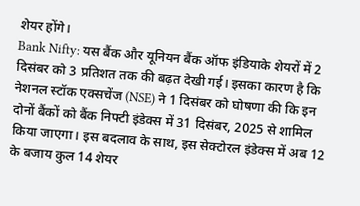शेयर होंगे।
Bank Nifty: यस बैंक और यूनियन बैंक ऑफ इंडियाके शेयरों में 2 दिसंबर को 3 प्रतिशत तक की बढ़त देखी गई। इसका कारण है कि नेशनल स्टॉक एक्सचेंज (NSE) ने 1 दिसंबर को घोषणा की कि इन दोनों बैंकों को बैंक निफ्टी इंडेक्स में 31 दिसंबर, 2025 से शामिल किया जाएगा। इस बदलाव के साथ, इस सेक्टोरल इंडेक्स में अब 12 के बजाय कुल 14 शेयर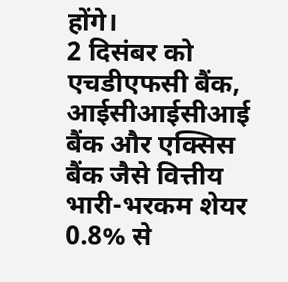होंगे।
2 दिसंबर को एचडीएफसी बैंक, आईसीआईसीआई बैंक और एक्सिस बैंक जैसे वित्तीय भारी-भरकम शेयर 0.8% से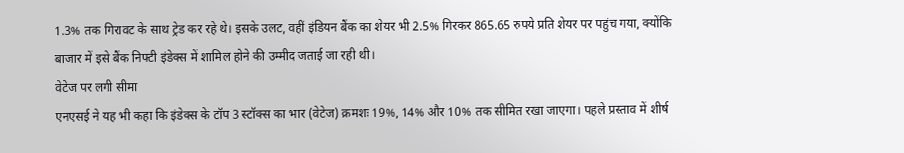1.3% तक गिरावट के साथ ट्रेड कर रहे थे। इसके उलट, वहीं इंडियन बैंक का शेयर भी 2.5% गिरकर 865.65 रुपये प्रति शेयर पर पहुंच गया, क्योंकि बाजार में इसे बैंक निफ्टी इंडेक्स में शामिल होने की उम्मीद जताई जा रही थी।
वेटेज पर लगी सीमा
एनएसई ने यह भी कहा कि इंडेक्स के टॉप 3 स्टॉक्स का भार (वेटेज) क्रमशः 19%, 14% और 10% तक सीमित रखा जाएगा। पहले प्रस्ताव में शीर्ष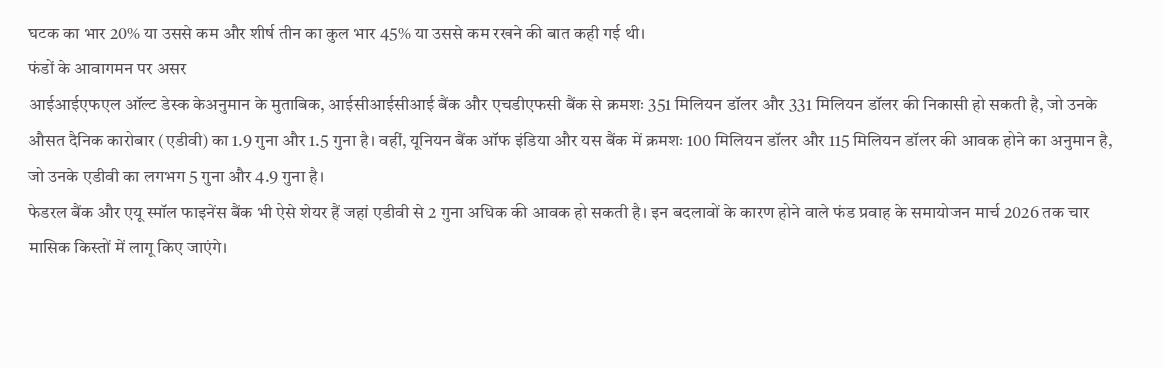घटक का भार 20% या उससे कम और शीर्ष तीन का कुल भार 45% या उससे कम रखने की बात कही गई थी।
फंडों के आवागमन पर असर
आईआईएफएल ऑल्ट डेस्क केअनुमान के मुताबिक, आईसीआईसीआई बैंक और एचडीएफसी बैंक से क्रमशः 351 मिलियन डॉलर और 331 मिलियन डॉलर की निकासी हो सकती है, जो उनके औसत दैनिक कारोबार (एडीवी) का 1.9 गुना और 1.5 गुना है। वहीं, यूनियन बैंक ऑफ इंडिया और यस बैंक में क्रमशः 100 मिलियन डॉलर और 115 मिलियन डॉलर की आवक होने का अनुमान है, जो उनके एडीवी का लगभग 5 गुना और 4.9 गुना है।
फेडरल बैंक और एयू स्मॉल फाइनेंस बैंक भी ऐसे शेयर हैं जहां एडीवी से 2 गुना अधिक की आवक हो सकती है। इन बदलावों के कारण होने वाले फंड प्रवाह के समायोजन मार्च 2026 तक चार मासिक किस्तों में लागू किए जाएंगे।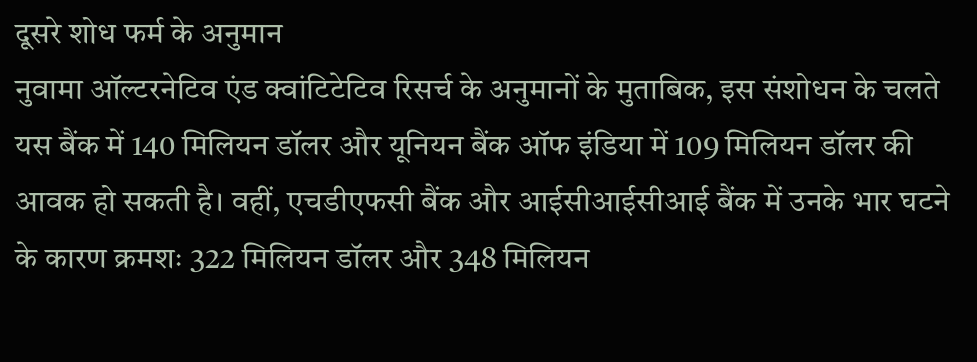दूसरे शोध फर्म के अनुमान
नुवामा ऑल्टरनेटिव एंड क्वांटिटेटिव रिसर्च के अनुमानों के मुताबिक, इस संशोधन के चलते यस बैंक में 140 मिलियन डॉलर और यूनियन बैंक ऑफ इंडिया में 109 मिलियन डॉलर की आवक हो सकती है। वहीं, एचडीएफसी बैंक और आईसीआईसीआई बैंक में उनके भार घटने के कारण क्रमशः 322 मिलियन डॉलर और 348 मिलियन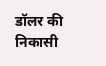डॉलर की निकासी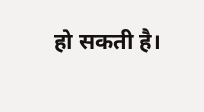हो सकती है।